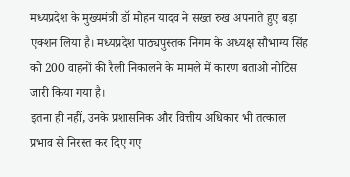मध्यप्रदेश के मुख्यमंत्री डॉ मोहन यादव ने सख्त रुख अपनाते हुए बड़ा एक्शन लिया है। मध्यप्रदेश पाठ्यपुस्तक निगम के अध्यक्ष सौभाग्य सिंह को 200 वाहनों की रैली निकालने के मामले में कारण बताओ नोटिस जारी किया गया है।
इतना ही नहीं, उनके प्रशासनिक और वित्तीय अधिकार भी तत्काल प्रभाव से निरस्त कर दिए गए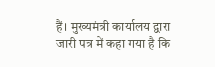हैं। मुख्यमंत्री कार्यालय द्वारा जारी पत्र में कहा गया है कि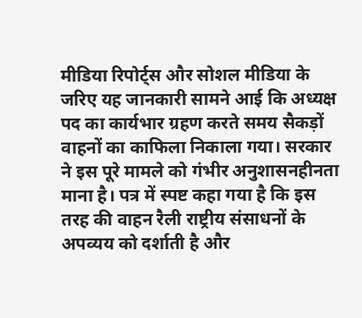मीडिया रिपोर्ट्स और सोशल मीडिया के जरिए यह जानकारी सामने आई कि अध्यक्ष पद का कार्यभार ग्रहण करते समय सैकड़ों वाहनों का काफिला निकाला गया। सरकार ने इस पूरे मामले को गंभीर अनुशासनहीनता माना है। पत्र में स्पष्ट कहा गया है कि इस तरह की वाहन रैली राष्ट्रीय संसाधनों के अपव्यय को दर्शाती है और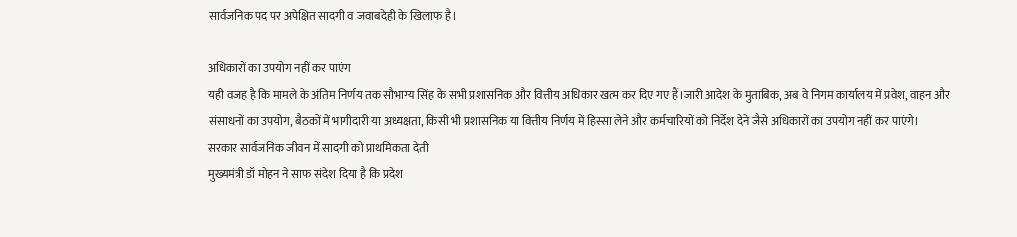सार्वजनिक पद पर अपेक्षित सादगी व जवाबदेही के खिलाफ है।

अधिकारों का उपयोग नहीं कर पाएंग
यही वजह है कि मामले के अंतिम निर्णय तक सौभाग्य सिंह के सभी प्रशासनिक और वित्तीय अधिकार खत्म कर दिए गए हैं।जारी आदेश के मुताबिक, अब वे निगम कार्यालय में प्रवेश, वाहन और संसाधनों का उपयोग, बैठकों में भागीदारी या अध्यक्षता, किसी भी प्रशासनिक या वित्तीय निर्णय में हिस्सा लेने और कर्मचारियों को निर्देश देने जैसे अधिकारों का उपयोग नहीं कर पाएंगे।
सरकार सार्वजनिक जीवन में सादगी को प्राथमिकता देती
मुख्यमंत्री डॉ मोहन ने साफ संदेश दिया है कि प्रदेश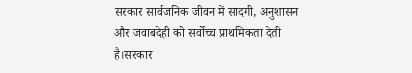सरकार सार्वजनिक जीवन में सादगी, अनुशासन और जवाबदेही को सर्वोच्च प्राथमिकता देती है।सरकार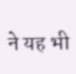ने यह भी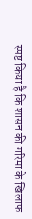स्पष्ट किया है कि शासन की गरिमा के खिलाफ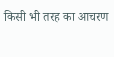किसी भी तरह का आचरण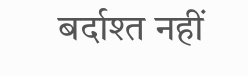बर्दाश्त नहीं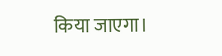किया जाएगा।